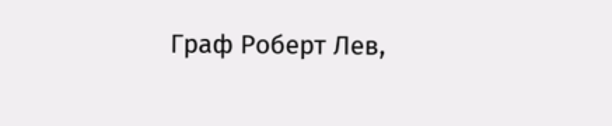Граф Роберт Лев,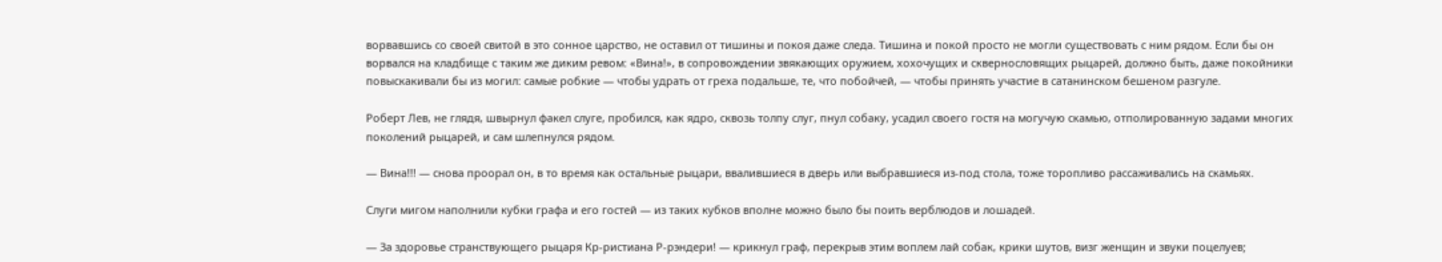ворвавшись со своей свитой в это сонное царство, не оставил от тишины и покоя даже следа. Тишина и покой просто не могли существовать с ним рядом. Если бы он ворвался на кладбище с таким же диким ревом: «Вина!», в сопровождении звякающих оружием, хохочущих и сквернословящих рыцарей, должно быть, даже покойники повыскакивали бы из могил: самые робкие — чтобы удрать от греха подальше, те, что побойчей, — чтобы принять участие в сатанинском бешеном разгуле.

Роберт Лев, не глядя, швырнул факел слуге, пробился, как ядро, сквозь толпу слуг, пнул собаку, усадил своего гостя на могучую скамью, отполированную задами многих поколений рыцарей, и сам шлепнулся рядом.

— Вина!!! — снова проорал он, в то время как остальные рыцари, ввалившиеся в дверь или выбравшиеся из-под стола, тоже торопливо рассаживались на скамьях.

Слуги мигом наполнили кубки графа и его гостей — из таких кубков вполне можно было бы поить верблюдов и лошадей.

— За здоровье странствующего рыцаря Кр-ристиана Р-рэндери! — крикнул граф, перекрыв этим воплем лай собак, крики шутов, визг женщин и звуки поцелуев;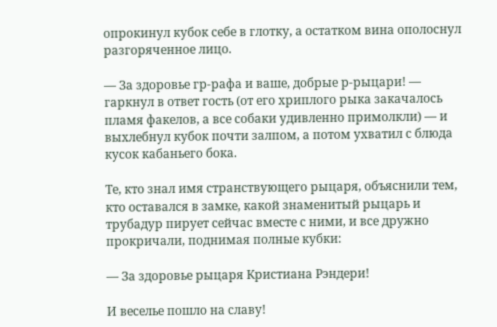опрокинул кубок себе в глотку, а остатком вина ополоснул разгоряченное лицо.

— За здоровье гр-рафа и ваше, добрые р-рыцари! — гаркнул в ответ гость (от его хриплого рыка закачалось пламя факелов, а все собаки удивленно примолкли) — и выхлебнул кубок почти залпом, а потом ухватил с блюда кусок кабаньего бока.

Те, кто знал имя странствующего рыцаря, объяснили тем, кто оставался в замке, какой знаменитый рыцарь и трубадур пирует сейчас вместе с ними, и все дружно прокричали, поднимая полные кубки:

— За здоровье рыцаря Кристиана Рэндери!

И веселье пошло на славу!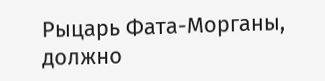Рыцарь Фата-Морганы, должно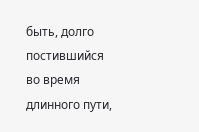быть, долго постившийся во время длинного пути,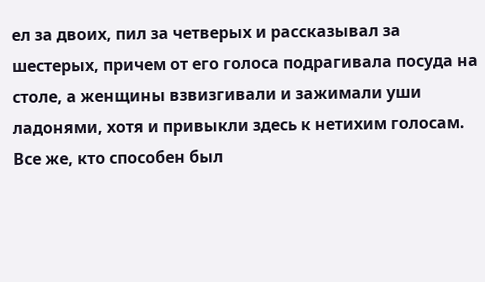ел за двоих, пил за четверых и рассказывал за шестерых, причем от его голоса подрагивала посуда на столе, а женщины взвизгивали и зажимали уши ладонями, хотя и привыкли здесь к нетихим голосам. Все же, кто способен был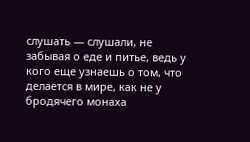слушать — слушали, не забывая о еде и питье, ведь у кого еще узнаешь о том, что делается в мире, как не у бродячего монаха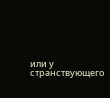или у странствующего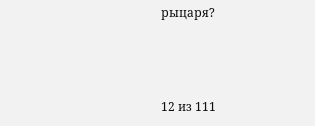рыцаря?



12 из 111